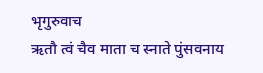भृगुरुवाच
ऋतौ त्वं चैव माता च स्नाते पुंसवनाय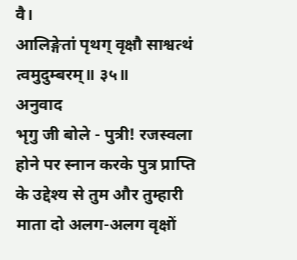वै।
आलिङ्गेतां पृथग् वृक्षौ साश्वत्थं त्वमुदुम्बरम्॥ ३५॥
अनुवाद
भृगु जी बोले - पुत्री! रजस्वला होने पर स्नान करके पुत्र प्राप्ति के उद्देश्य से तुम और तुम्हारी माता दो अलग-अलग वृक्षों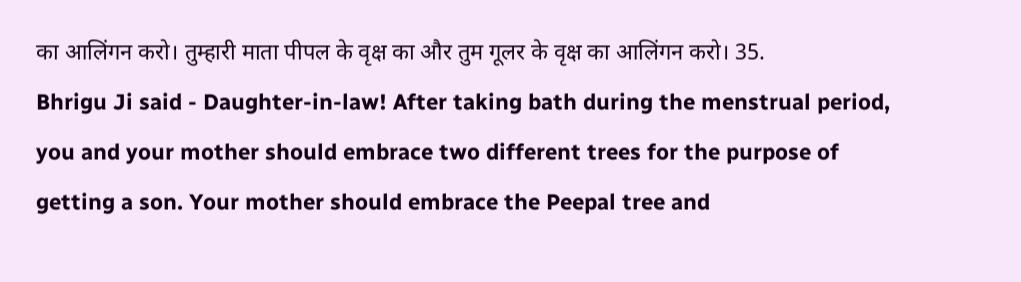का आलिंगन करो। तुम्हारी माता पीपल के वृक्ष का और तुम गूलर के वृक्ष का आलिंगन करो। 35.
Bhrigu Ji said - Daughter-in-law! After taking bath during the menstrual period, you and your mother should embrace two different trees for the purpose of getting a son. Your mother should embrace the Peepal tree and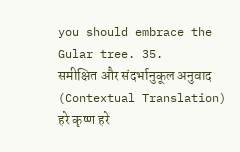you should embrace the Gular tree. 35.
समीक्षित और संदर्भानुकूल अनुवाद (Contextual Translation)
हरे कृष्ण हरे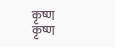कृष्ण कृष्ण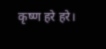कृष्ण हरे हरे।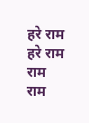हरे राम हरे राम राम राम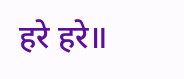हरे हरे॥